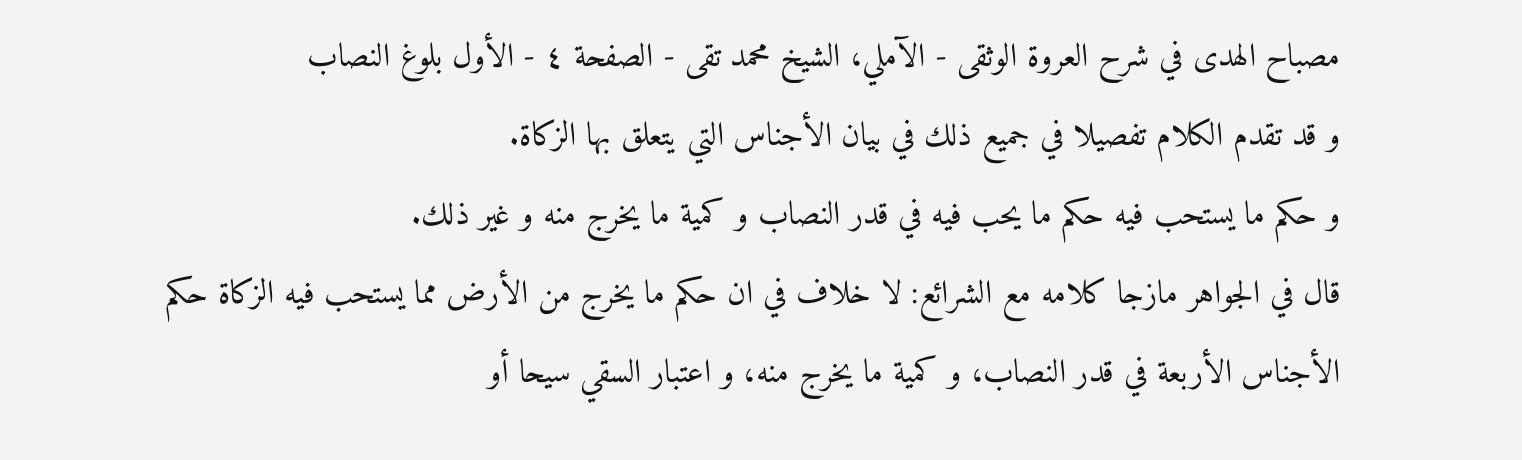مصباح الهدى في شرح العروة الوثقى - الآملي، الشيخ محمد تقى - الصفحة ٤ - الأول بلوغ النصاب
و قد تقدم الكلام تفصيلا في جميع ذلك في بيان الأجناس التي يتعلق بها الزكاة.
و حكم ما يستحب فيه حكم ما يحب فيه في قدر النصاب و كمية ما يخرج منه و غير ذلك.
قال في الجواهر مازجا كلامه مع الشرائع: لا خلاف في ان حكم ما يخرج من الأرض مما يستحب فيه الزكاة حكم الأجناس الأربعة في قدر النصاب، و كمية ما يخرج منه، و اعتبار السقي سيحا أو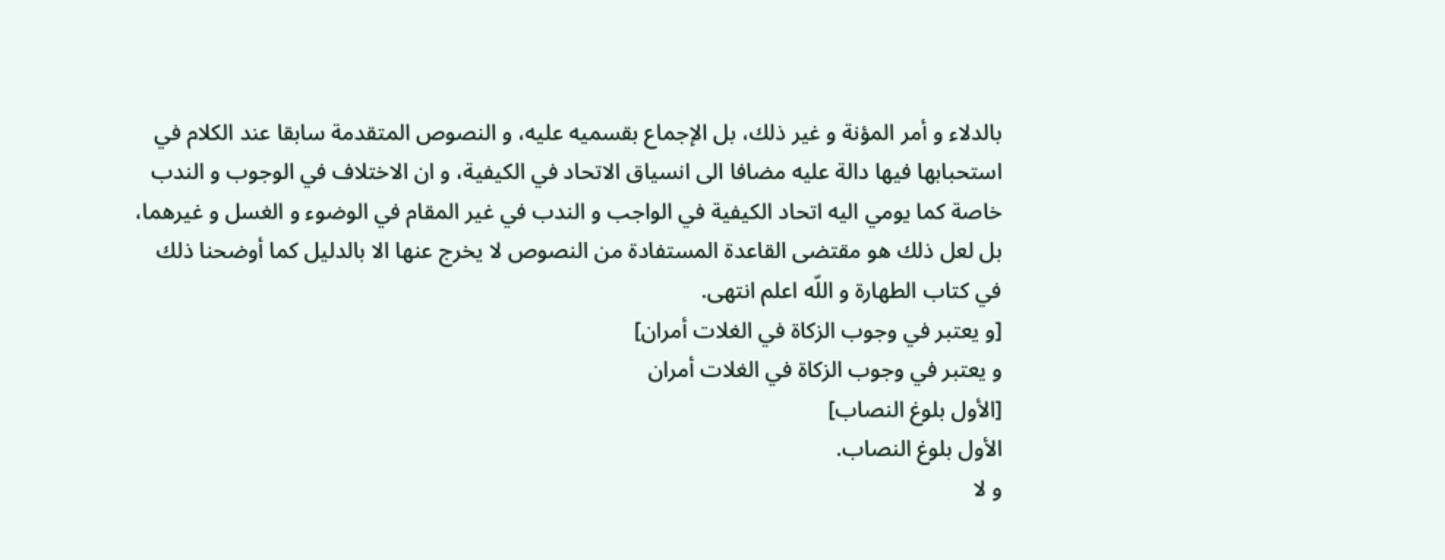بالدلاء و أمر المؤنة و غير ذلك، بل الإجماع بقسميه عليه، و النصوص المتقدمة سابقا عند الكلام في استحبابها فيها دالة عليه مضافا الى انسياق الاتحاد في الكيفية، و ان الاختلاف في الوجوب و الندب خاصة كما يومي اليه اتحاد الكيفية في الواجب و الندب في غير المقام في الوضوء و الغسل و غيرهما، بل لعل ذلك هو مقتضى القاعدة المستفادة من النصوص لا يخرج عنها الا بالدليل كما أوضحنا ذلك في كتاب الطهارة و اللّه اعلم انتهى.
[و يعتبر في وجوب الزكاة في الغلات أمران]
و يعتبر في وجوب الزكاة في الغلات أمران
[الأول بلوغ النصاب]
الأول بلوغ النصاب.
و لا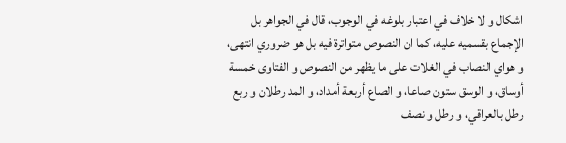اشكال و لا خلاف في اعتبار بلوغه في الوجوب، قال في الجواهر بل الإجماع بقسميه عليه، كما ان النصوص متواترة فيه بل هو ضروري انتهى، و هواي النصاب في الغلات على ما يظهر من النصوص و الفتاوى خمسة أوساق، و الوسق ستون صاعا، و الصاع أربعة أمداد، و المد رطلان و ربع رطل بالعراقي، و رطل و نصف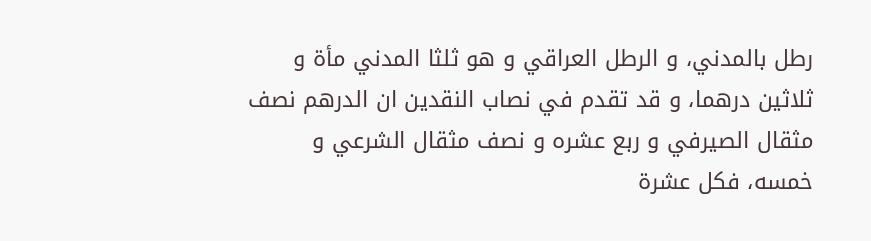رطل بالمدني، و الرطل العراقي و هو ثلثا المدني مأة و ثلاثين درهما، و قد تقدم في نصاب النقدين ان الدرهم نصف مثقال الصيرفي و ربع عشره و نصف مثقال الشرعي و خمسه، فكل عشرة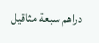دراهم سبعة مثاقيل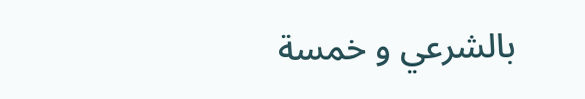بالشرعي و خمسة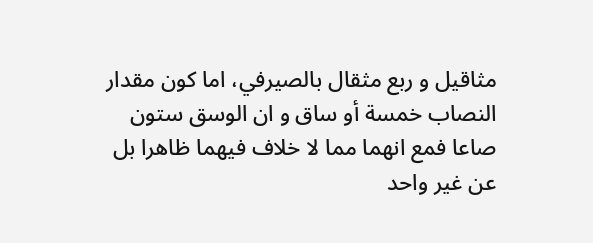مثاقيل و ربع مثقال بالصيرفي، اما كون مقدار النصاب خمسة أو ساق و ان الوسق ستون صاعا فمع انهما مما لا خلاف فيهما ظاهرا بل عن غير واحد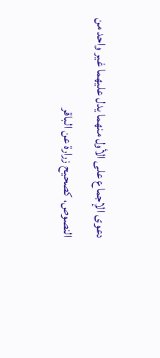دعوى الإجماع على الأول منهما يدل عليهما غير واحد من النصوص، كصحيح زرارة عن الباقر